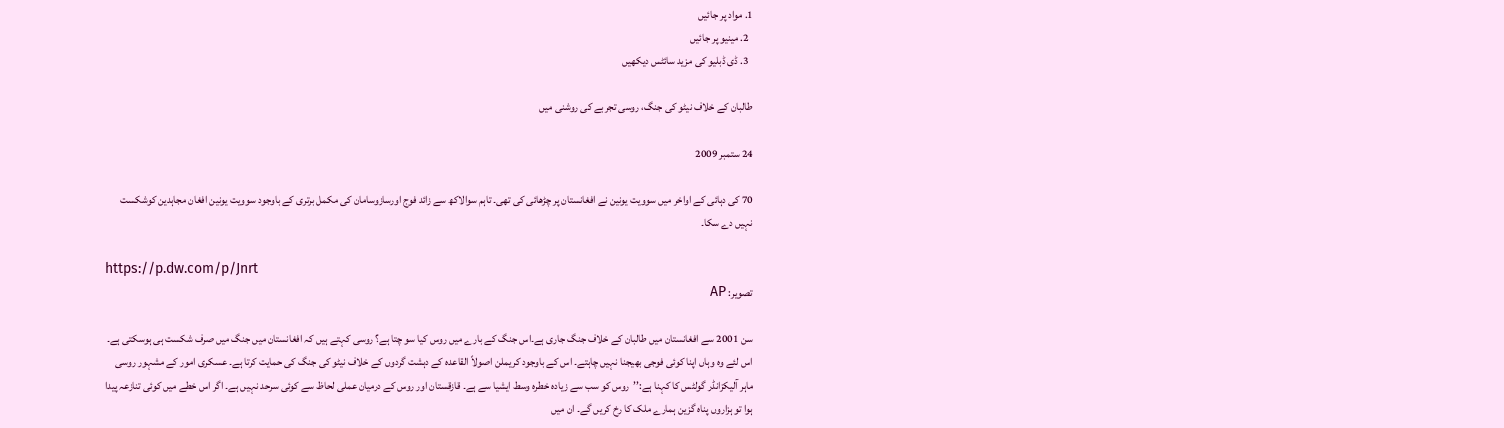1. مواد پر جائیں
  2. مینیو پر جائیں
  3. ڈی ڈبلیو کی مزید سائٹس دیکھیں

طالبان کے خلاف نیٹو کی جنگ، روسی تجربے کی روشنی میں

24 ستمبر 2009

70 کی دہائی کے اواخر ميں سوويت يونين نے افغانستان پر چڑھائی کی تھی۔ تاہم سوالاکھ سے زائد فوج اورسازوسامان کی مکمل برتری کے باوجود سوويت يونين افغان مجاہدین کوشکست نہيں دے سکا۔

https://p.dw.com/p/Jnrt
تصویر: AP

سن 2001 سے افغانستان میں طالبان کے خلاف جنگ جاری ہے۔اس جنگ کے بارے میں روس کیا سو چتا ہے؟ روسی کہتے ہيں کہ افغانستان ميں جنگ ميں صرف شکست ہی ہوسکتی ہے۔ اس لئے وہ وہاں اپنا کوئی فوجی بھيجنا نہيں چاہتے۔ اس کے باوجود کريملن اصولاً القاعدہ کے دہشت گردوں کے خلاف نيٹو کی جنگ کی حمايت کرتا ہے۔ عسکری امور کے مشہور روسی ماہر آليکزانڈر گولٹس کا کہنا ہے:’’روس کو سب سے زيادہ خطرہ وسط ايشيا سے ہے۔ قازقستان اور روس کے درميان عملی لحاظ سے کوئی سرحد نہيں ہے۔ اگر اس خطے ميں کوئی تنازعہ پيدا ہوا تو ہزاروں پناہ گزين ہمارے ملک کا رخ کريں گے۔ ان ميں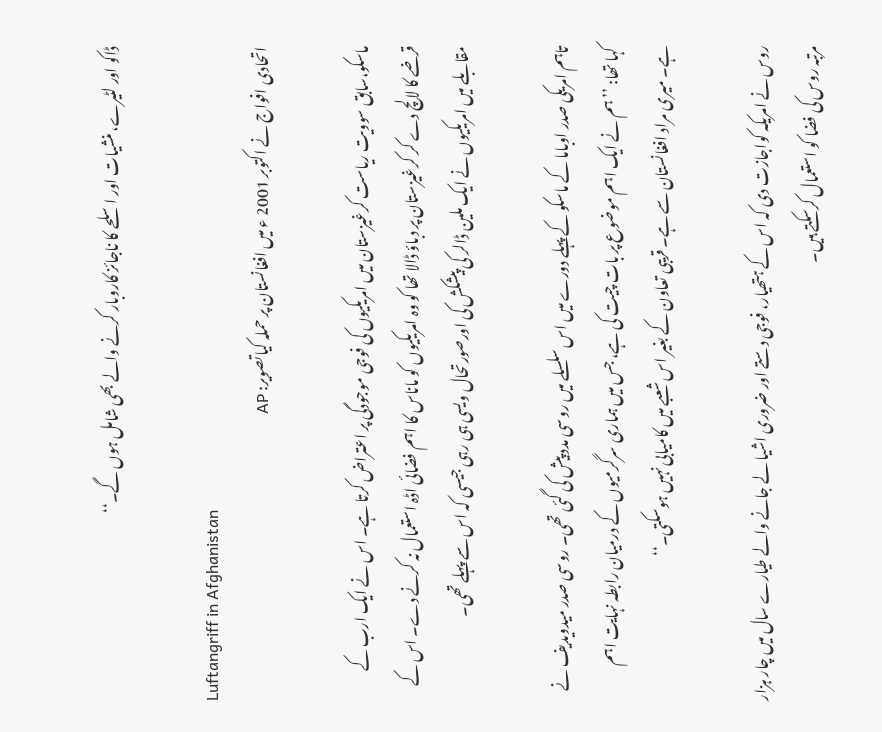ڈاکو اور لٹيرے، منشيات اور اسلحے کا ناجائز کاروبار کرنے والے بھی شامل ہوں گے۔‘‘

Luftangriff in Afghanistan
اتحادی افواج نے اکتوبر 2001 ء میں افغانستان پر حملہ کیاتصویر: AP

ماسکو،سابق سوويت رياست کرغیزستان ميں امريکيوں کی فوجی موجودگی پر اعتراض کرتا ہے۔ اس نے ايک ارب کے قرضے کا لالچ دے کر کرغیزستان پر دباؤ ڈالا تھا کو وہ امريکيوں کو ماناس کا اہم فضائی اڈہ استعمال نہ کرنے دے۔ اس کے مقابلے ميں امريکيوں نے ايک ملين ڈالر کی پيشکش کی اورصورتحال ويسی ہی رہی جيسی کہ اس سے پہلے تھی۔

تاہم امريکی صدر اوباما کے ماسکو کے پہلے دورے ميں اس سلسلے ميں روسی مدد پيش کی گئی تھی۔ روسی صدر ميدويديف نے کہا تھا: ’’ ہم نے ايک اہم موضوع پر بات چيت کی ہے، جس ميں ہماری سرگرميوں کے درميان رابطہ نہایت اہم ہے۔ ميری مراد افغانستان سے ہے۔ قريبی تعاون کے بغير اس شعبے ميں کاميابی نہیں ہوسکتی۔‘‘

روس نے امريکہ کواجازت دی کہ اس کے ہتھيار، فوجی دستے اور ضروری اشيا لے جانے والے طيارے سال ميں چار ہزار مرتبہ روس کی فضا کو استعمال کرسکتے ہيں۔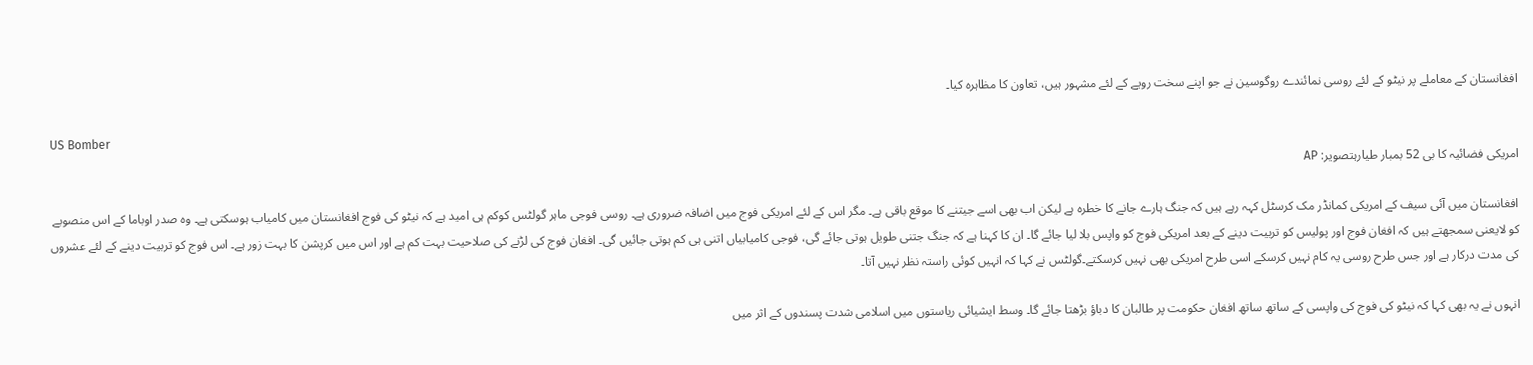افغانستان کے معاملے پر نيٹو کے لئے روسی نمائندے روگوسين نے جو اپنے سخت رويے کے لئے مشہور ہيں، تعاون کا مظاہرہ کيا۔

US Bomber
امریکی فضائیہ کا بی 52 بمبار طیارہتصویر: AP

افغانستان ميں آئی سيف کے امريکی کمانڈر مک کرسٹل کہہ رہے ہيں کہ جنگ ہارے جانے کا خطرہ ہے ليکن اب بھی اسے جيتنے کا موقع باقی ہے۔ مگر اس کے لئے امريکی فوج میں اضافہ ضروری ہے۔ روسی فوجی ماہر گولٹس کوکم ہی اميد ہے کہ نيٹو کی فوج افغانستان ميں کامياب ہوسکتی ہے۔ وہ صدر اوباما کے اس منصوبے کو لايعنی سمجھتے ہيں کہ افغان فوج اور پوليس کو تربيت دينے کے بعد امريکی فوج کو واپس بلا ليا جائے گا۔ ان کا کہنا ہے کہ جنگ جتنی طويل ہوتی جائے گی، فوجی کاميابياں اتنی ہی کم ہوتی جائيں گی۔ افغان فوج کی لڑنے کی صلاحيت بہت کم ہے اور اس ميں کرپشن کا بہت زور ہے۔ اس فوج کو تربيت دينے کے لئے عشروں کی مدت درکار ہے اور جس طرح روسی يہ کام نہيں کرسکے اسی طرح امريکی بھی نہيں کرسکتے۔گولٹس نے کہا کہ انہيں کوئی راستہ نظر نہيں آتا۔

انہوں نے يہ بھی کہا کہ نيٹو کی فوج کی واپسی کے ساتھ ساتھ افغان حکومت پر طالبان کا دباؤ بڑھتا جائے گا۔ وسط ايشيائی رياستوں ميں اسلامی شدت پسندوں کے اثر ميں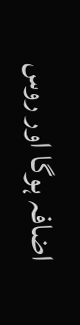اضافہ ہوگا اور روس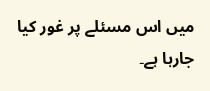ميں اس مسئلے پر غور کيا جارہا ہے۔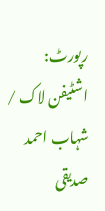رپورٹ: اشٹيفن لاک / شہاب احمد صديقی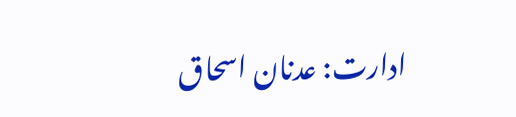ادارت: عدنان اسحاق